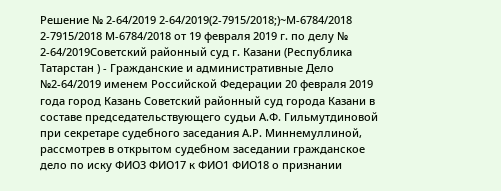Решение № 2-64/2019 2-64/2019(2-7915/2018;)~М-6784/2018 2-7915/2018 М-6784/2018 от 19 февраля 2019 г. по делу № 2-64/2019Советский районный суд г. Казани (Республика Татарстан ) - Гражданские и административные Дело №2-64/2019 именем Российской Федерации 20 февраля 2019 года город Казань Советский районный суд города Казани в составе председательствующего судьи А.Ф. Гильмутдиновой при секретаре судебного заседания А.Р. Миннемуллиной, рассмотрев в открытом судебном заседании гражданское дело по иску ФИО3 ФИО17 к ФИО1 ФИО18 о признании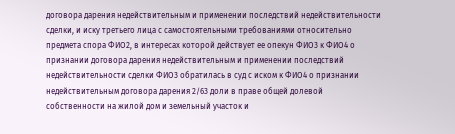договора дарения недействительным и применении последствий недействительности сделки, и иску третьего лица с самостоятельными требованиями относительно предмета спора ФИО2, в интересах которой действует ее опекун ФИО3 к ФИО4 о признании договора дарения недействительным и применении последствий недействительности сделки ФИО3 обратилась в суд с иском к ФИО4 о признании недействительным договора дарения 2/63 доли в праве общей долевой собственности на жилой дом и земельный участок и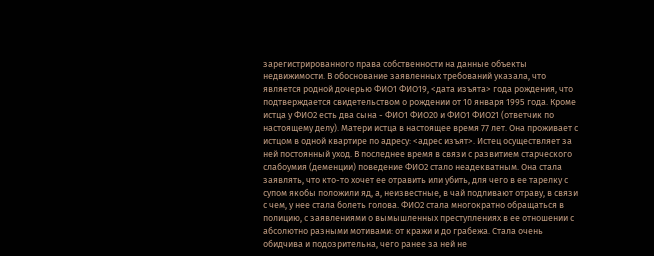зарегистрированного права собственности на данные объекты недвижимости. В обоснование заявленных требований указала, что является родной дочерью ФИО1 ФИО19, <дата изъята> года рождения, что подтверждается свидетельством о рождении от 10 января 1995 года. Кроме истца у ФИО2 есть два сына - ФИО1 ФИО20 и ФИО1 ФИО21 (ответчик по настоящему делу). Матери истца в настоящее время 77 лет. Она проживает с истцом в одной квартире по адресу: <адрес изъят>. Истец осуществляет за ней постоянный уход. В последнее время в связи с развитием старческого слабоумия (деменции) поведение ФИО2 стало неадекватным. Она стала заявлять, что кто-то хочет ее отравить или убить, для чего в ее тарелку с супом якобы положили яд, а, неизвестные, в чай подливают отраву, в связи с чем, у нее стала болеть голова. ФИО2 стала многократно обращаться в полицию, с заявлениями о вымышленных преступлениях в ее отношении с абсолютно разными мотивами: от кражи и до грабежа. Стала очень обидчива и подозрительна, чего ранее за ней не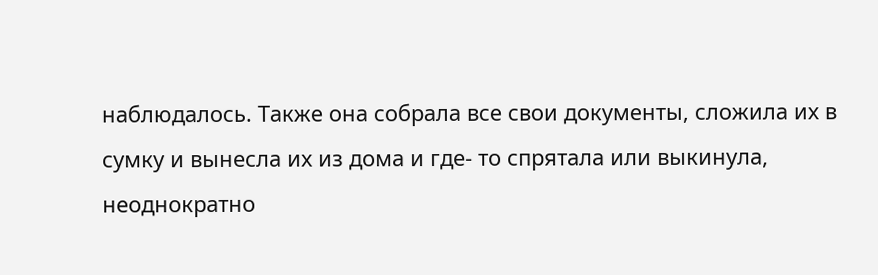наблюдалось. Также она собрала все свои документы, сложила их в сумку и вынесла их из дома и где- то спрятала или выкинула, неоднократно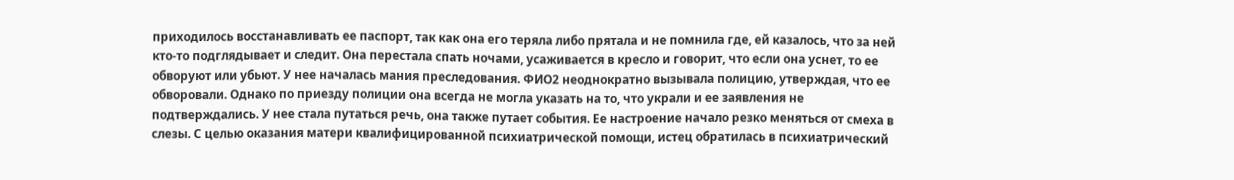приходилось восстанавливать ее паспорт, так как она его теряла либо прятала и не помнила где, ей казалось, что за ней кто-то подглядывает и следит. Она перестала спать ночами, усаживается в кресло и говорит, что если она уснет, то ее обворуют или убьют. У нее началась мания преследования. ФИО2 неоднократно вызывала полицию, утверждая, что ее обворовали. Однако по приезду полиции она всегда не могла указать на то, что украли и ее заявления не подтверждались. У нее стала путаться речь, она также путает события. Ее настроение начало резко меняться от смеха в слезы. С целью оказания матери квалифицированной психиатрической помощи, истец обратилась в психиатрический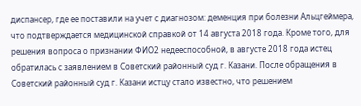диспансер, где ее поставили на учет с диагнозом: деменция при болезни Альцгеймера, что подтверждается медицинской справкой от 14 августа 2018 года. Кроме того, для решения вопроса о признании ФИО2 недееспособной, в августе 2018 года истец обратилась с заявлением в Советский районный суд г. Казани. После обращения в Советский районный суд г. Казани истцу стало известно, что решением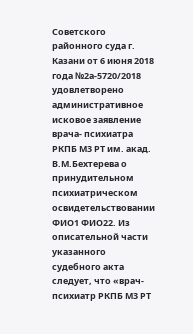Советского районного суда г. Казани от 6 июня 2018 года №2а-5720/2018 удовлетворено административное исковое заявление врача- психиатра РКПБ М3 РТ им. акад. В.М.Бехтерева о принудительном психиатрическом освидетельствовании ФИО1 ФИО22. Из описательной части указанного судебного акта следует, что «врач- психиатр РКПБ М3 РТ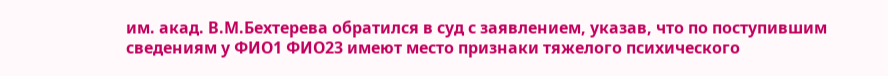им. акад. В.М.Бехтерева обратился в суд с заявлением, указав, что по поступившим сведениям у ФИО1 ФИО23 имеют место признаки тяжелого психического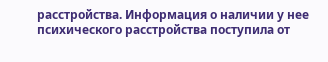расстройства. Информация о наличии у нее психического расстройства поступила от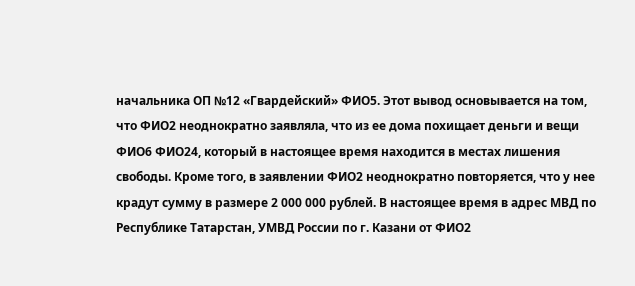начальника ОП №12 «Гвардейский» ФИО5. Этот вывод основывается на том, что ФИО2 неоднократно заявляла, что из ее дома похищает деньги и вещи ФИО6 ФИО24, который в настоящее время находится в местах лишения свободы. Кроме того, в заявлении ФИО2 неоднократно повторяется, что у нее крадут сумму в размере 2 000 000 рублей. В настоящее время в адрес МВД по Республике Татарстан, УМВД России по г. Казани от ФИО2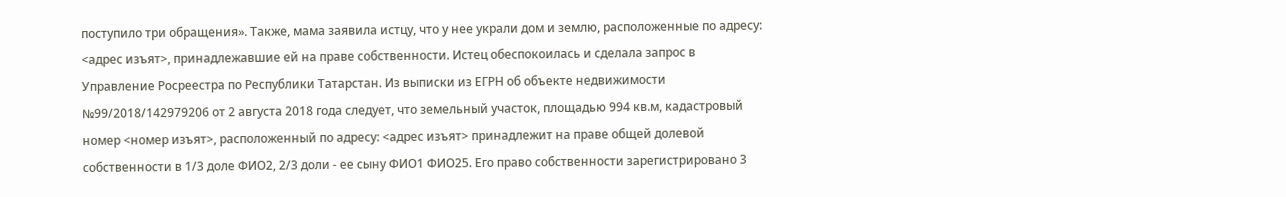поступило три обращения». Также, мама заявила истцу, что у нее украли дом и землю, расположенные по адресу: <адрес изъят>, принадлежавшие ей на праве собственности. Истец обеспокоилась и сделала запрос в Управление Росреестра по Республики Татарстан. Из выписки из ЕГРН об объекте недвижимости №99/2018/142979206 от 2 августа 2018 года следует, что земельный участок, площадью 994 кв.м, кадастровый номер <номер изъят>, расположенный по адресу: <адрес изъят> принадлежит на праве общей долевой собственности в 1/3 доле ФИО2, 2/3 доли - ее сыну ФИО1 ФИО25. Его право собственности зарегистрировано 3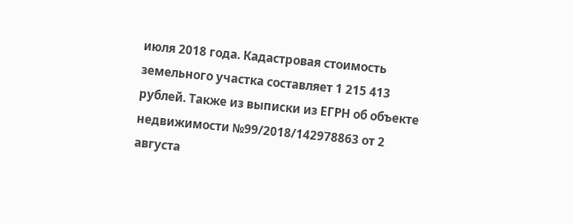июля 2018 года. Кадастровая стоимость земельного участка составляет 1 215 413 рублей. Также из выписки из ЕГРН об объекте недвижимости №99/2018/142978863 от 2 августа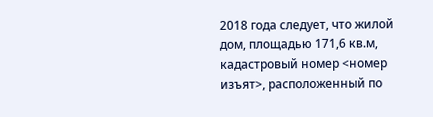2018 года следует, что жилой дом, площадью 171,6 кв.м, кадастровый номер <номер изъят>, расположенный по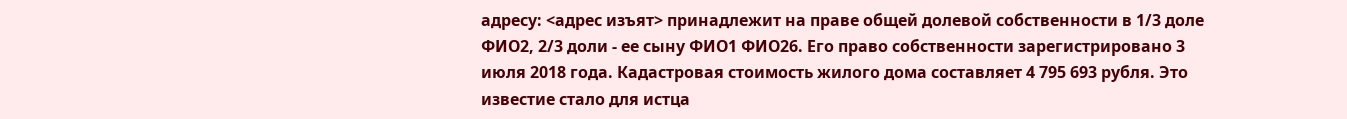адресу: <адрес изъят> принадлежит на праве общей долевой собственности в 1/3 доле ФИО2, 2/3 доли - ее сыну ФИО1 ФИО26. Его право собственности зарегистрировано 3 июля 2018 года. Кадастровая стоимость жилого дома составляет 4 795 693 рубля. Это известие стало для истца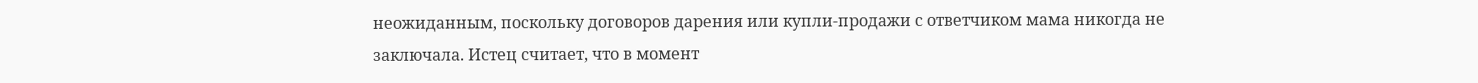неожиданным, поскольку договоров дарения или купли-продажи с ответчиком мама никогда не заключала. Истец считает, что в момент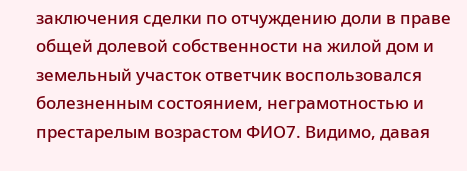заключения сделки по отчуждению доли в праве общей долевой собственности на жилой дом и земельный участок ответчик воспользовался болезненным состоянием, неграмотностью и престарелым возрастом ФИО7. Видимо, давая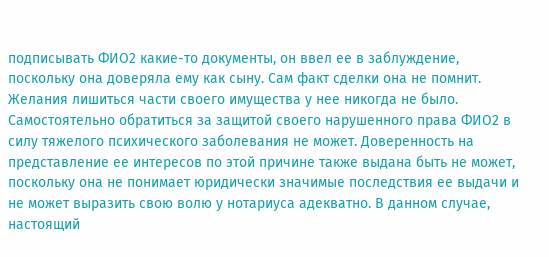подписывать ФИО2 какие-то документы, он ввел ее в заблуждение, поскольку она доверяла ему как сыну. Сам факт сделки она не помнит. Желания лишиться части своего имущества у нее никогда не было. Самостоятельно обратиться за защитой своего нарушенного права ФИО2 в силу тяжелого психического заболевания не может. Доверенность на представление ее интересов по этой причине также выдана быть не может, поскольку она не понимает юридически значимые последствия ее выдачи и не может выразить свою волю у нотариуса адекватно. В данном случае, настоящий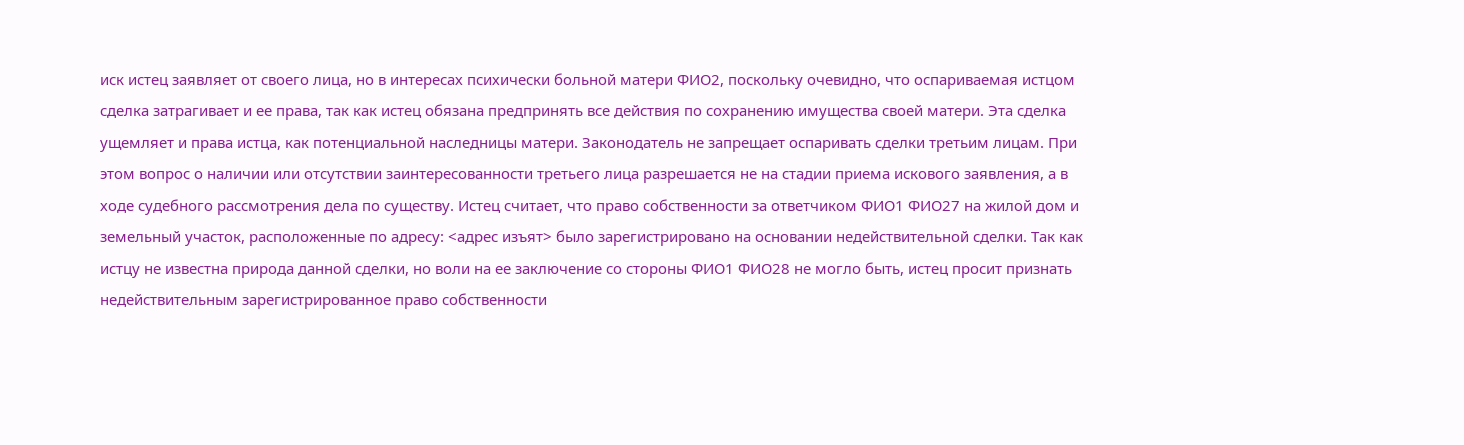иск истец заявляет от своего лица, но в интересах психически больной матери ФИО2, поскольку очевидно, что оспариваемая истцом сделка затрагивает и ее права, так как истец обязана предпринять все действия по сохранению имущества своей матери. Эта сделка ущемляет и права истца, как потенциальной наследницы матери. Законодатель не запрещает оспаривать сделки третьим лицам. При этом вопрос о наличии или отсутствии заинтересованности третьего лица разрешается не на стадии приема искового заявления, а в ходе судебного рассмотрения дела по существу. Истец считает, что право собственности за ответчиком ФИО1 ФИО27 на жилой дом и земельный участок, расположенные по адресу: <адрес изъят> было зарегистрировано на основании недействительной сделки. Так как истцу не известна природа данной сделки, но воли на ее заключение со стороны ФИО1 ФИО28 не могло быть, истец просит признать недействительным зарегистрированное право собственности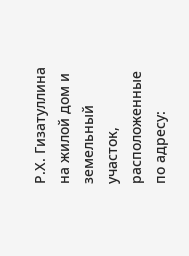Р.Х. Гизатуллина на жилой дом и земельный участок, расположенные по адресу: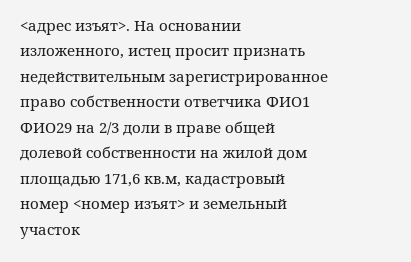<адрес изъят>. На основании изложенного, истец просит признать недействительным зарегистрированное право собственности ответчика ФИО1 ФИО29 на 2/3 доли в праве общей долевой собственности на жилой дом площадью 171,6 кв.м, кадастровый номер <номер изъят> и земельный участок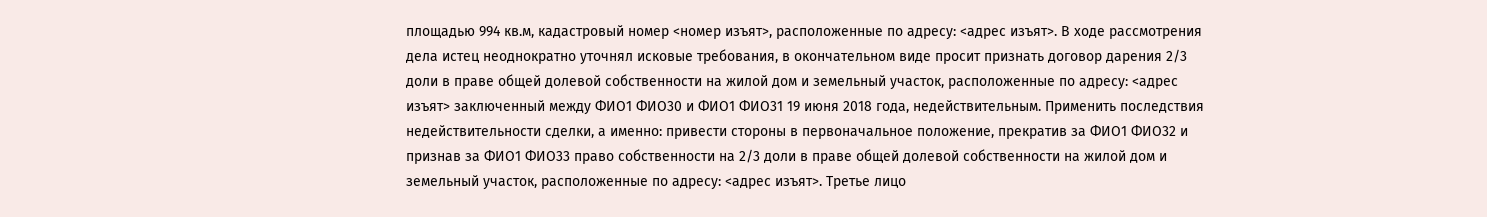площадью 994 кв.м, кадастровый номер <номер изъят>, расположенные по адресу: <адрес изъят>. В ходе рассмотрения дела истец неоднократно уточнял исковые требования, в окончательном виде просит признать договор дарения 2/3 доли в праве общей долевой собственности на жилой дом и земельный участок, расположенные по адресу: <адрес изъят> заключенный между ФИО1 ФИО30 и ФИО1 ФИО31 19 июня 2018 года, недействительным. Применить последствия недействительности сделки, а именно: привести стороны в первоначальное положение, прекратив за ФИО1 ФИО32 и признав за ФИО1 ФИО33 право собственности на 2/3 доли в праве общей долевой собственности на жилой дом и земельный участок, расположенные по адресу: <адрес изъят>. Третье лицо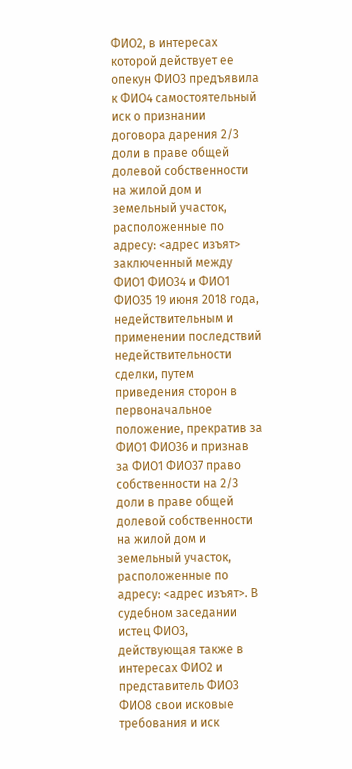ФИО2, в интересах которой действует ее опекун ФИО3 предъявила к ФИО4 самостоятельный иск о признании договора дарения 2/3 доли в праве общей долевой собственности на жилой дом и земельный участок, расположенные по адресу: <адрес изъят> заключенный между ФИО1 ФИО34 и ФИО1 ФИО35 19 июня 2018 года, недействительным и применении последствий недействительности сделки, путем приведения сторон в первоначальное положение, прекратив за ФИО1 ФИО36 и признав за ФИО1 ФИО37 право собственности на 2/3 доли в праве общей долевой собственности на жилой дом и земельный участок, расположенные по адресу: <адрес изъят>. В судебном заседании истец ФИО3, действующая также в интересах ФИО2 и представитель ФИО3 ФИО8 свои исковые требования и иск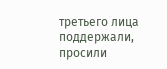третьего лица поддержали, просили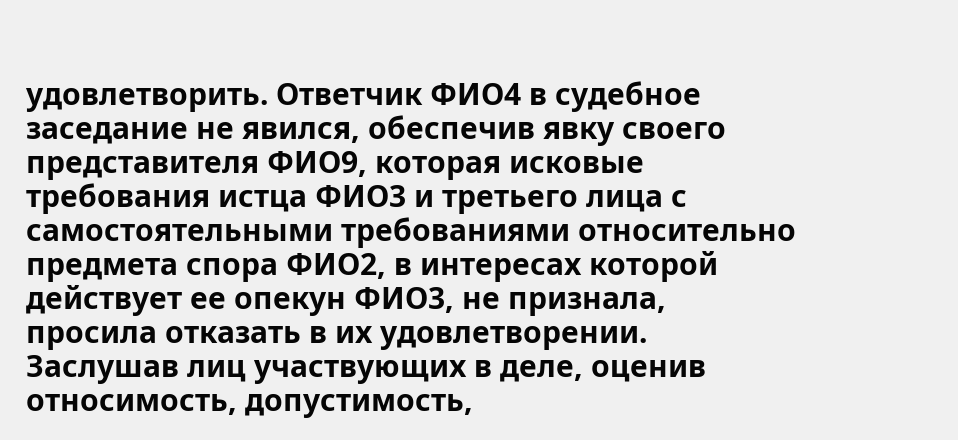удовлетворить. Ответчик ФИО4 в судебное заседание не явился, обеспечив явку своего представителя ФИО9, которая исковые требования истца ФИО3 и третьего лица с самостоятельными требованиями относительно предмета спора ФИО2, в интересах которой действует ее опекун ФИО3, не признала, просила отказать в их удовлетворении. Заслушав лиц участвующих в деле, оценив относимость, допустимость,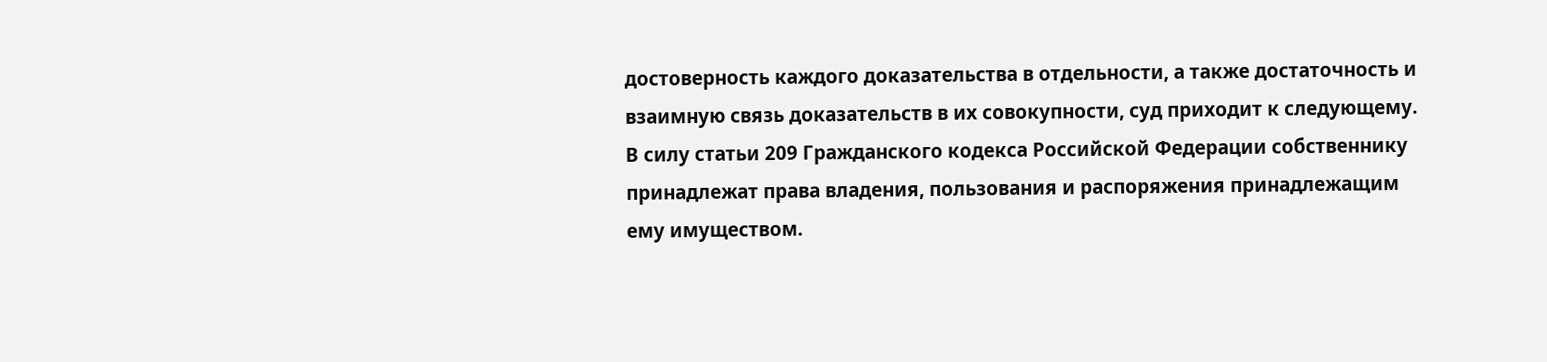достоверность каждого доказательства в отдельности, а также достаточность и взаимную связь доказательств в их совокупности, суд приходит к следующему. В силу статьи 209 Гражданского кодекса Российской Федерации собственнику принадлежат права владения, пользования и распоряжения принадлежащим ему имуществом.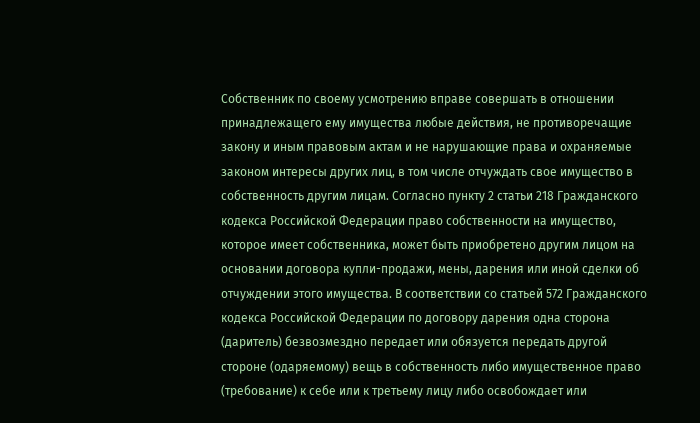Собственник по своему усмотрению вправе совершать в отношении принадлежащего ему имущества любые действия, не противоречащие закону и иным правовым актам и не нарушающие права и охраняемые законом интересы других лиц, в том числе отчуждать свое имущество в собственность другим лицам. Согласно пункту 2 статьи 218 Гражданского кодекса Российской Федерации право собственности на имущество, которое имеет собственника, может быть приобретено другим лицом на основании договора купли-продажи, мены, дарения или иной сделки об отчуждении этого имущества. В соответствии со статьей 572 Гражданского кодекса Российской Федерации по договору дарения одна сторона (даритель) безвозмездно передает или обязуется передать другой стороне (одаряемому) вещь в собственность либо имущественное право (требование) к себе или к третьему лицу либо освобождает или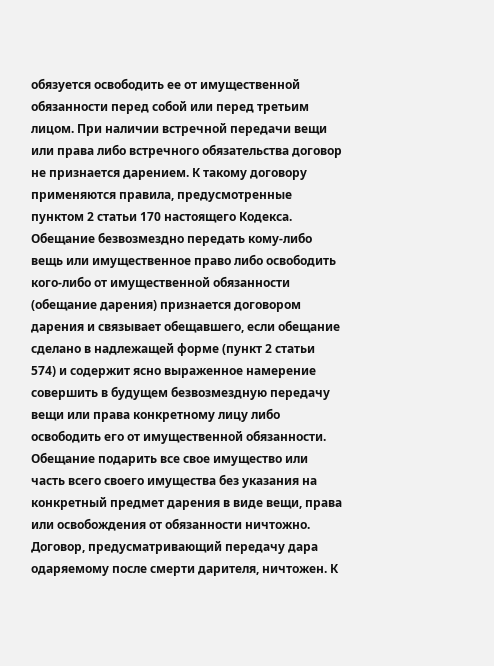обязуется освободить ее от имущественной обязанности перед собой или перед третьим лицом. При наличии встречной передачи вещи или права либо встречного обязательства договор не признается дарением. К такому договору применяются правила, предусмотренные пунктом 2 статьи 170 настоящего Кодекса. Обещание безвозмездно передать кому-либо вещь или имущественное право либо освободить кого-либо от имущественной обязанности (обещание дарения) признается договором дарения и связывает обещавшего, если обещание сделано в надлежащей форме (пункт 2 статьи 574) и содержит ясно выраженное намерение совершить в будущем безвозмездную передачу вещи или права конкретному лицу либо освободить его от имущественной обязанности. Обещание подарить все свое имущество или часть всего своего имущества без указания на конкретный предмет дарения в виде вещи, права или освобождения от обязанности ничтожно. Договор, предусматривающий передачу дара одаряемому после смерти дарителя, ничтожен. К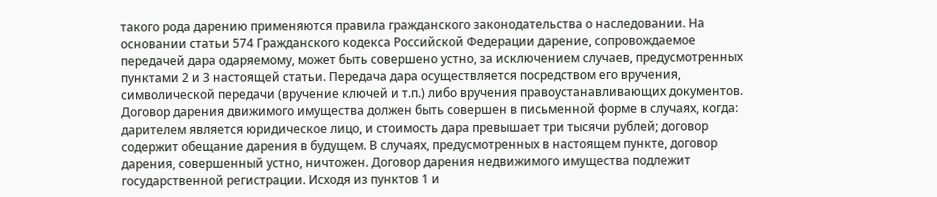такого рода дарению применяются правила гражданского законодательства о наследовании. На основании статьи 574 Гражданского кодекса Российской Федерации дарение, сопровождаемое передачей дара одаряемому, может быть совершено устно, за исключением случаев, предусмотренных пунктами 2 и 3 настоящей статьи. Передача дара осуществляется посредством его вручения, символической передачи (вручение ключей и т.п.) либо вручения правоустанавливающих документов. Договор дарения движимого имущества должен быть совершен в письменной форме в случаях, когда: дарителем является юридическое лицо, и стоимость дара превышает три тысячи рублей; договор содержит обещание дарения в будущем. В случаях, предусмотренных в настоящем пункте, договор дарения, совершенный устно, ничтожен. Договор дарения недвижимого имущества подлежит государственной регистрации. Исходя из пунктов 1 и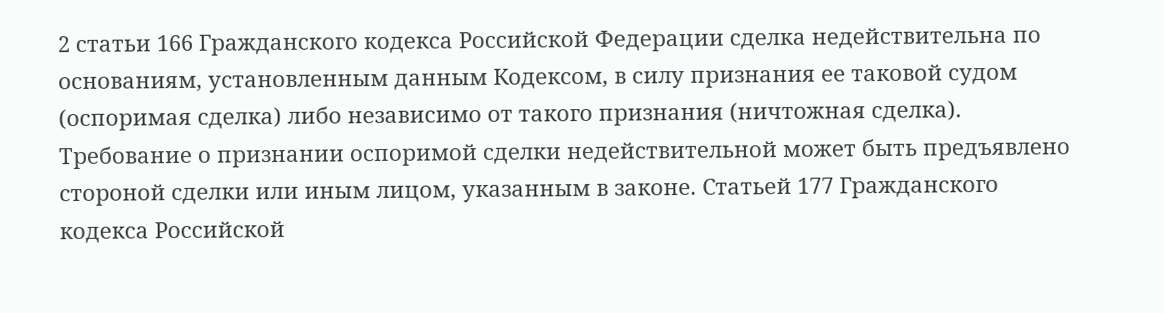2 статьи 166 Гражданского кодекса Российской Федерации сделка недействительна по основаниям, установленным данным Кодексом, в силу признания ее таковой судом (оспоримая сделка) либо независимо от такого признания (ничтожная сделка). Требование о признании оспоримой сделки недействительной может быть предъявлено стороной сделки или иным лицом, указанным в законе. Статьей 177 Гражданского кодекса Российской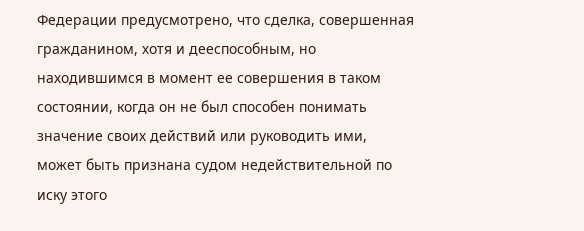Федерации предусмотрено, что сделка, совершенная гражданином, хотя и дееспособным, но находившимся в момент ее совершения в таком состоянии, когда он не был способен понимать значение своих действий или руководить ими, может быть признана судом недействительной по иску этого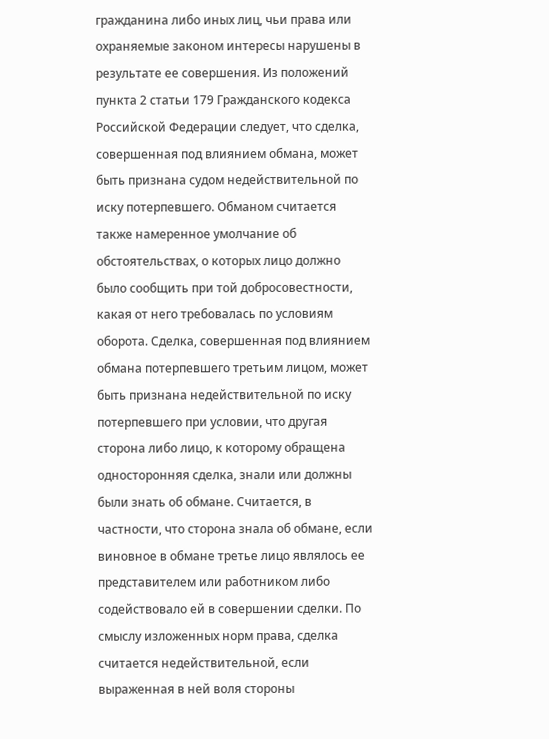гражданина либо иных лиц, чьи права или охраняемые законом интересы нарушены в результате ее совершения. Из положений пункта 2 статьи 179 Гражданского кодекса Российской Федерации следует, что сделка, совершенная под влиянием обмана, может быть признана судом недействительной по иску потерпевшего. Обманом считается также намеренное умолчание об обстоятельствах, о которых лицо должно было сообщить при той добросовестности, какая от него требовалась по условиям оборота. Сделка, совершенная под влиянием обмана потерпевшего третьим лицом, может быть признана недействительной по иску потерпевшего при условии, что другая сторона либо лицо, к которому обращена односторонняя сделка, знали или должны были знать об обмане. Считается, в частности, что сторона знала об обмане, если виновное в обмане третье лицо являлось ее представителем или работником либо содействовало ей в совершении сделки. По смыслу изложенных норм права, сделка считается недействительной, если выраженная в ней воля стороны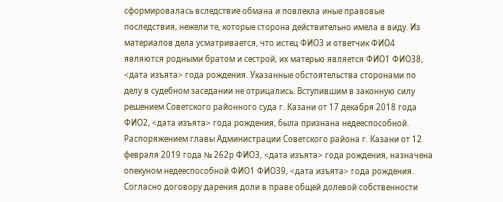сформировалась вследствие обмана и повлекла иные правовые последствия, нежели те, которые сторона действительно имела в виду. Из материалов дела усматривается, что истец ФИО3 и ответчик ФИО4 являются родными братом и сестрой, их матерью является ФИО1 ФИО38, <дата изъята> года рождения. Указанные обстоятельства сторонами по делу в судебном заседании не отрицались. Вступившим в законную силу решением Советского районного суда г. Казани от 17 декабря 2018 года ФИО2, <дата изъята> года рождения, была признана недееспособной. Распоряжением главы Администрации Советского района г. Казани от 12 февраля 2019 года № 262р ФИО3, <дата изъята> года рождения, назначена опекуном недееспособной ФИО1 ФИО39, <дата изъята> года рождения. Согласно договору дарения доли в праве общей долевой собственности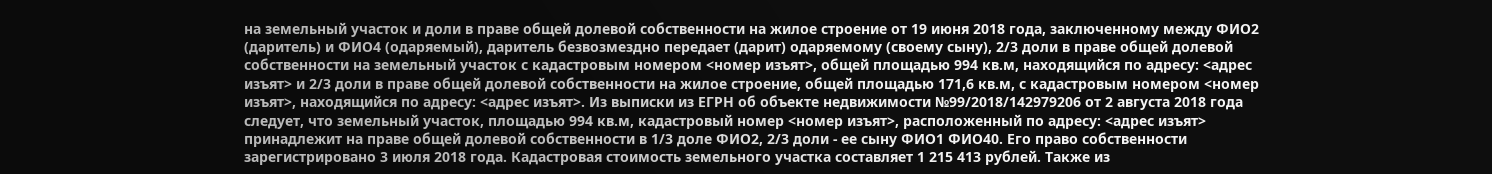на земельный участок и доли в праве общей долевой собственности на жилое строение от 19 июня 2018 года, заключенному между ФИО2 (даритель) и ФИО4 (одаряемый), даритель безвозмездно передает (дарит) одаряемому (своему сыну), 2/3 доли в праве общей долевой собственности на земельный участок с кадастровым номером <номер изъят>, общей площадью 994 кв.м, находящийся по адресу: <адрес изъят> и 2/3 доли в праве общей долевой собственности на жилое строение, общей площадью 171,6 кв.м, с кадастровым номером <номер изъят>, находящийся по адресу: <адрес изъят>. Из выписки из ЕГРН об объекте недвижимости №99/2018/142979206 от 2 августа 2018 года следует, что земельный участок, площадью 994 кв.м, кадастровый номер <номер изъят>, расположенный по адресу: <адрес изъят> принадлежит на праве общей долевой собственности в 1/3 доле ФИО2, 2/3 доли - ее сыну ФИО1 ФИО40. Его право собственности зарегистрировано 3 июля 2018 года. Кадастровая стоимость земельного участка составляет 1 215 413 рублей. Также из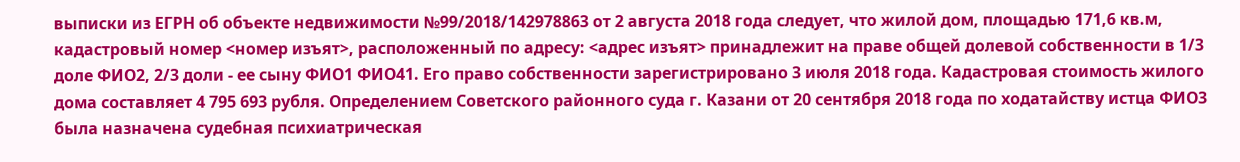выписки из ЕГРН об объекте недвижимости №99/2018/142978863 от 2 августа 2018 года следует, что жилой дом, площадью 171,6 кв.м, кадастровый номер <номер изъят>, расположенный по адресу: <адрес изъят> принадлежит на праве общей долевой собственности в 1/3 доле ФИО2, 2/3 доли - ее сыну ФИО1 ФИО41. Его право собственности зарегистрировано 3 июля 2018 года. Кадастровая стоимость жилого дома составляет 4 795 693 рубля. Определением Советского районного суда г. Казани от 20 сентября 2018 года по ходатайству истца ФИО3 была назначена судебная психиатрическая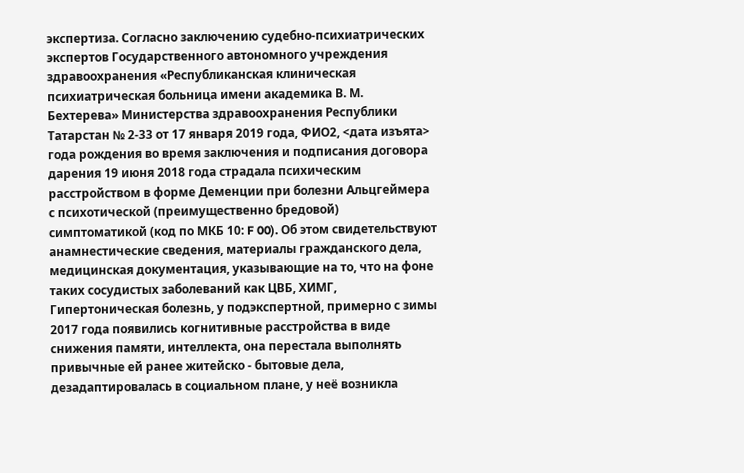экспертиза. Согласно заключению судебно-психиатрических экспертов Государственного автономного учреждения здравоохранения «Республиканская клиническая психиатрическая больница имени академика В. М. Бехтерева» Министерства здравоохранения Республики Татарстан № 2-33 от 17 января 2019 года, ФИО2, <дата изъята> года рождения во время заключения и подписания договора дарения 19 июня 2018 года страдала психическим расстройством в форме Деменции при болезни Альцгеймера с психотической (преимущественно бредовой) симптоматикой (код по МКБ 10: F 00). Об этом свидетельствуют анамнестические сведения, материалы гражданского дела, медицинская документация, указывающие на то, что на фоне таких сосудистых заболеваний как ЦВБ, ХИМГ, Гипертоническая болезнь, у подэкспертной, примерно с зимы 2017 года появились когнитивные расстройства в виде снижения памяти, интеллекта, она перестала выполнять привычные ей ранее житейско - бытовые дела, дезадаптировалась в социальном плане, у неё возникла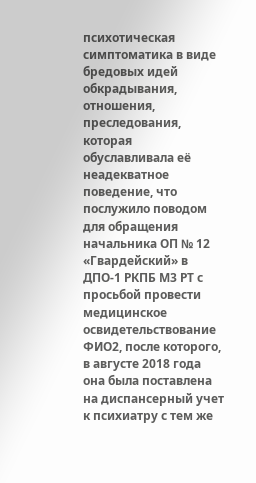психотическая симптоматика в виде бредовых идей обкрадывания, отношения, преследования, которая обуславливала её неадекватное поведение, что послужило поводом для обращения начальника ОП № 12 «Гвардейский» в ДПО-1 РКПБ М3 РТ с просьбой провести медицинское освидетельствование ФИО2, после которого, в августе 2018 года она была поставлена на диспансерный учет к психиатру с тем же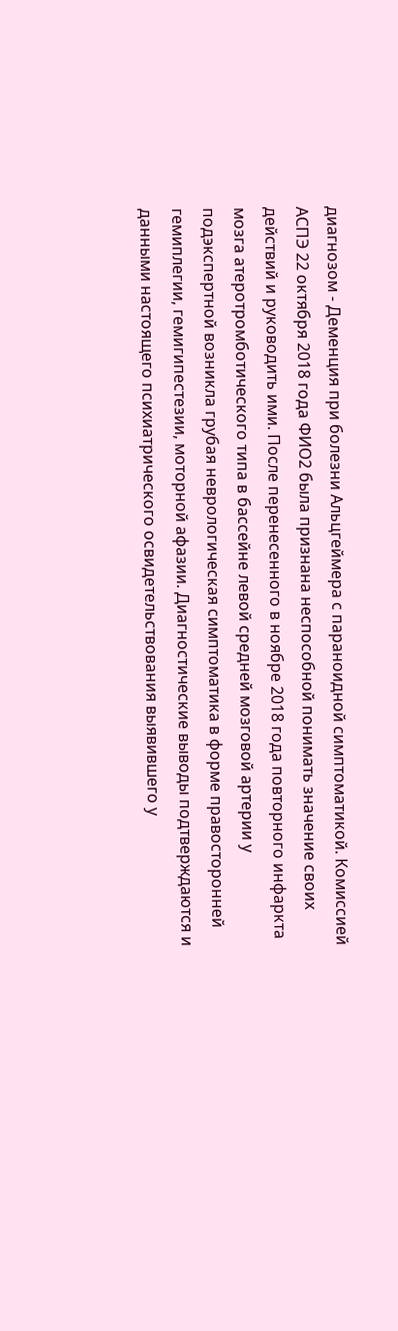диагнозом - Деменция при болезни Альцгеймера с параноидной симптоматикой. Комиссией АСПЭ 22 октября 2018 года ФИО2 была признана неспособной понимать значение своих действий и руководить ими. После перенесенного в ноябре 2018 года повторного инфаркта мозга атеротромботического типа в бассейне левой средней мозговой артерии у подэкспертной возникла грубая неврологическая симптоматика в форме правосторонней гемиплегии, гемигипестезии, моторной афазии. Диагностические выводы подтверждаются и данными настоящего психиатрического освидетельствования выявившего у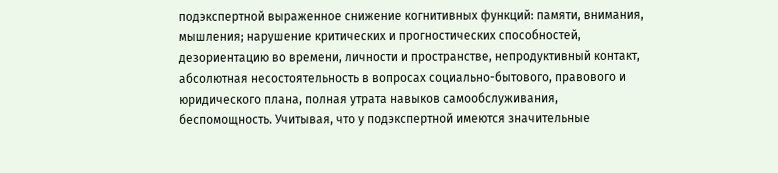подэкспертной выраженное снижение когнитивных функций: памяти, внимания, мышления; нарушение критических и прогностических способностей, дезориентацию во времени, личности и пространстве, непродуктивный контакт, абсолютная несостоятельность в вопросах социально-бытового, правового и юридического плана, полная утрата навыков самообслуживания, беспомощность. Учитывая, что у подэкспертной имеются значительные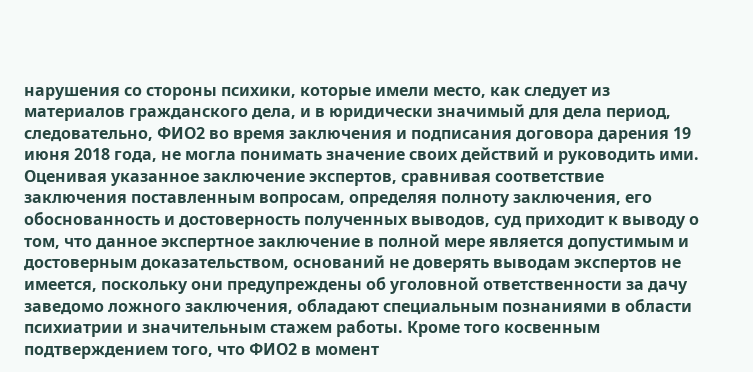нарушения со стороны психики, которые имели место, как следует из материалов гражданского дела, и в юридически значимый для дела период, следовательно, ФИО2 во время заключения и подписания договора дарения 19 июня 2018 года, не могла понимать значение своих действий и руководить ими. Оценивая указанное заключение экспертов, сравнивая соответствие заключения поставленным вопросам, определяя полноту заключения, его обоснованность и достоверность полученных выводов, суд приходит к выводу о том, что данное экспертное заключение в полной мере является допустимым и достоверным доказательством, оснований не доверять выводам экспертов не имеется, поскольку они предупреждены об уголовной ответственности за дачу заведомо ложного заключения, обладают специальным познаниями в области психиатрии и значительным стажем работы. Кроме того косвенным подтверждением того, что ФИО2 в момент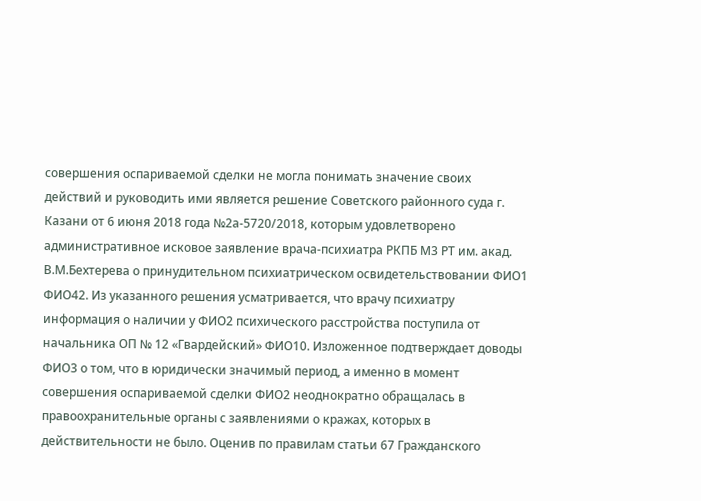совершения оспариваемой сделки не могла понимать значение своих действий и руководить ими является решение Советского районного суда г. Казани от 6 июня 2018 года №2а-5720/2018, которым удовлетворено административное исковое заявление врача-психиатра РКПБ М3 РТ им. акад. В.М.Бехтерева о принудительном психиатрическом освидетельствовании ФИО1 ФИО42. Из указанного решения усматривается, что врачу психиатру информация о наличии у ФИО2 психического расстройства поступила от начальника ОП № 12 «Гвардейский» ФИО10. Изложенное подтверждает доводы ФИО3 о том, что в юридически значимый период, а именно в момент совершения оспариваемой сделки ФИО2 неоднократно обращалась в правоохранительные органы с заявлениями о кражах, которых в действительности не было. Оценив по правилам статьи 67 Гражданского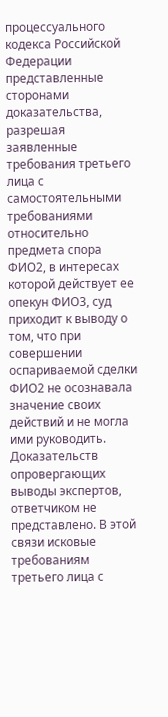процессуального кодекса Российской Федерации представленные сторонами доказательства, разрешая заявленные требования третьего лица с самостоятельными требованиями относительно предмета спора ФИО2, в интересах которой действует ее опекун ФИО3, суд приходит к выводу о том, что при совершении оспариваемой сделки ФИО2 не осознавала значение своих действий и не могла ими руководить. Доказательств опровергающих выводы экспертов, ответчиком не представлено. В этой связи исковые требованиям третьего лица с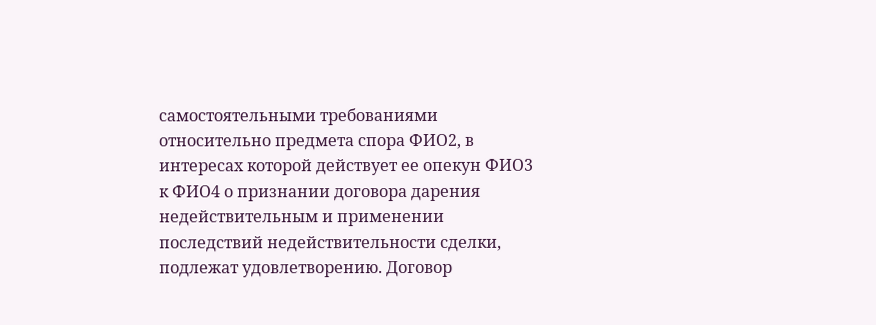самостоятельными требованиями относительно предмета спора ФИО2, в интересах которой действует ее опекун ФИО3 к ФИО4 о признании договора дарения недействительным и применении последствий недействительности сделки, подлежат удовлетворению. Договор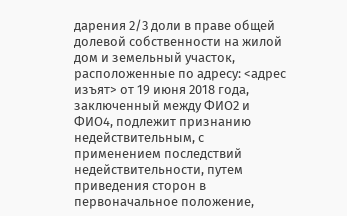дарения 2/3 доли в праве общей долевой собственности на жилой дом и земельный участок, расположенные по адресу: <адрес изъят> от 19 июня 2018 года, заключенный между ФИО2 и ФИО4, подлежит признанию недействительным, с применением последствий недействительности, путем приведения сторон в первоначальное положение,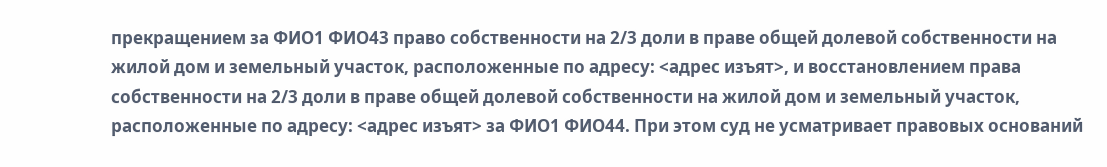прекращением за ФИО1 ФИО43 право собственности на 2/3 доли в праве общей долевой собственности на жилой дом и земельный участок, расположенные по адресу: <адрес изъят>, и восстановлением права собственности на 2/3 доли в праве общей долевой собственности на жилой дом и земельный участок, расположенные по адресу: <адрес изъят> за ФИО1 ФИО44. При этом суд не усматривает правовых оснований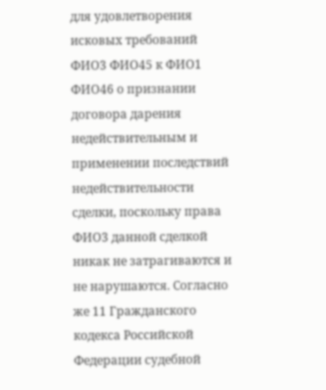для удовлетворения исковых требований ФИО3 ФИО45 к ФИО1 ФИО46 о признании договора дарения недействительным и применении последствий недействительности сделки, поскольку права ФИО3 данной сделкой никак не затрагиваются и не нарушаются. Согласно же 11 Гражданского кодекса Российской Федерации судебной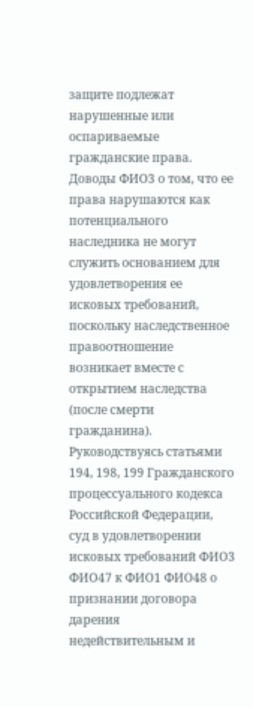защите подлежат нарушенные или оспариваемые гражданские права. Доводы ФИО3 о том, что ее права нарушаются как потенциального наследника не могут служить основанием для удовлетворения ее исковых требований, поскольку наследственное правоотношение возникает вместе с открытием наследства (после смерти гражданина). Руководствуясь статьями 194, 198, 199 Гражданского процессуального кодекса Российской Федерации, суд в удовлетворении исковых требований ФИО3 ФИО47 к ФИО1 ФИО48 о признании договора дарения недействительным и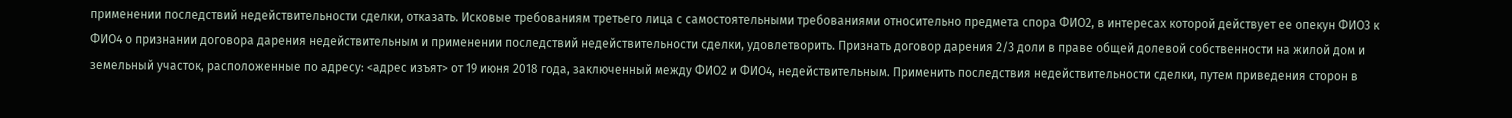применении последствий недействительности сделки, отказать. Исковые требованиям третьего лица с самостоятельными требованиями относительно предмета спора ФИО2, в интересах которой действует ее опекун ФИО3 к ФИО4 о признании договора дарения недействительным и применении последствий недействительности сделки, удовлетворить. Признать договор дарения 2/3 доли в праве общей долевой собственности на жилой дом и земельный участок, расположенные по адресу: <адрес изъят> от 19 июня 2018 года, заключенный между ФИО2 и ФИО4, недействительным. Применить последствия недействительности сделки, путем приведения сторон в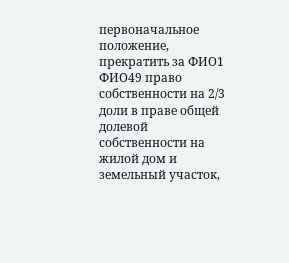первоначальное положение, прекратить за ФИО1 ФИО49 право собственности на 2/3 доли в праве общей долевой собственности на жилой дом и земельный участок,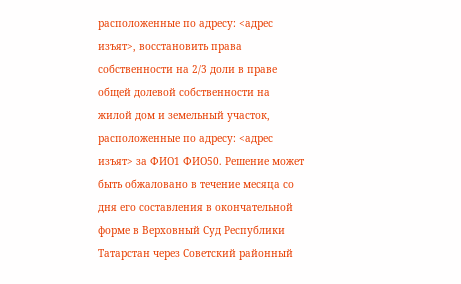расположенные по адресу: <адрес изъят>, восстановить права собственности на 2/3 доли в праве общей долевой собственности на жилой дом и земельный участок, расположенные по адресу: <адрес изъят> за ФИО1 ФИО50. Решение может быть обжаловано в течение месяца со дня его составления в окончательной форме в Верховный Суд Республики Татарстан через Советский районный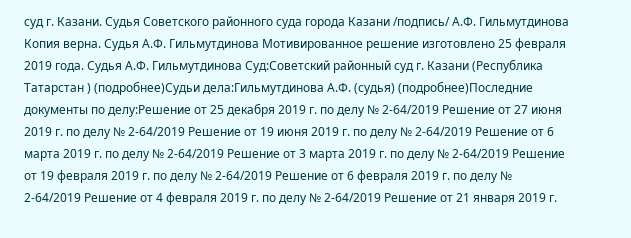суд г. Казани. Судья Советского районного суда города Казани /подпись/ А.Ф. Гильмутдинова Копия верна. Судья А.Ф. Гильмутдинова Мотивированное решение изготовлено 25 февраля 2019 года. Судья А.Ф. Гильмутдинова Суд:Советский районный суд г. Казани (Республика Татарстан ) (подробнее)Судьи дела:Гильмутдинова А.Ф. (судья) (подробнее)Последние документы по делу:Решение от 25 декабря 2019 г. по делу № 2-64/2019 Решение от 27 июня 2019 г. по делу № 2-64/2019 Решение от 19 июня 2019 г. по делу № 2-64/2019 Решение от 6 марта 2019 г. по делу № 2-64/2019 Решение от 3 марта 2019 г. по делу № 2-64/2019 Решение от 19 февраля 2019 г. по делу № 2-64/2019 Решение от 6 февраля 2019 г. по делу № 2-64/2019 Решение от 4 февраля 2019 г. по делу № 2-64/2019 Решение от 21 января 2019 г.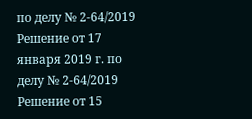по делу № 2-64/2019 Решение от 17 января 2019 г. по делу № 2-64/2019 Решение от 15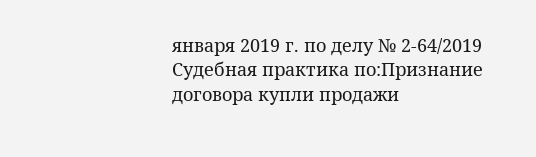января 2019 г. по делу № 2-64/2019 Судебная практика по:Признание договора купли продажи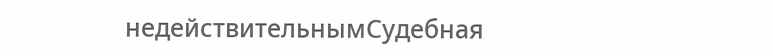недействительнымСудебная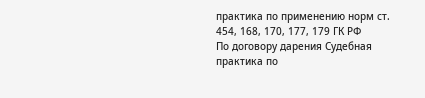практика по применению норм ст. 454, 168, 170, 177, 179 ГК РФ
По договору дарения Судебная практика по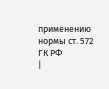применению нормы ст. 572 ГК РФ
|